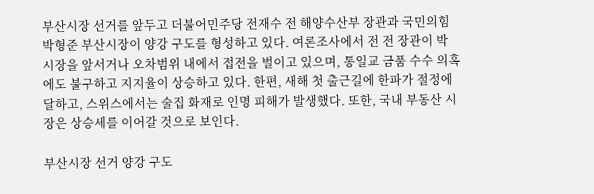부산시장 선거를 앞두고 더불어민주당 전재수 전 해양수산부 장관과 국민의힘 박형준 부산시장이 양강 구도를 형성하고 있다. 여론조사에서 전 전 장관이 박 시장을 앞서거나 오차범위 내에서 접전을 벌이고 있으며, 통일교 금품 수수 의혹에도 불구하고 지지율이 상승하고 있다. 한편, 새해 첫 출근길에 한파가 절정에 달하고, 스위스에서는 술집 화재로 인명 피해가 발생했다. 또한, 국내 부동산 시장은 상승세를 이어갈 것으로 보인다.

부산시장 선거 양강 구도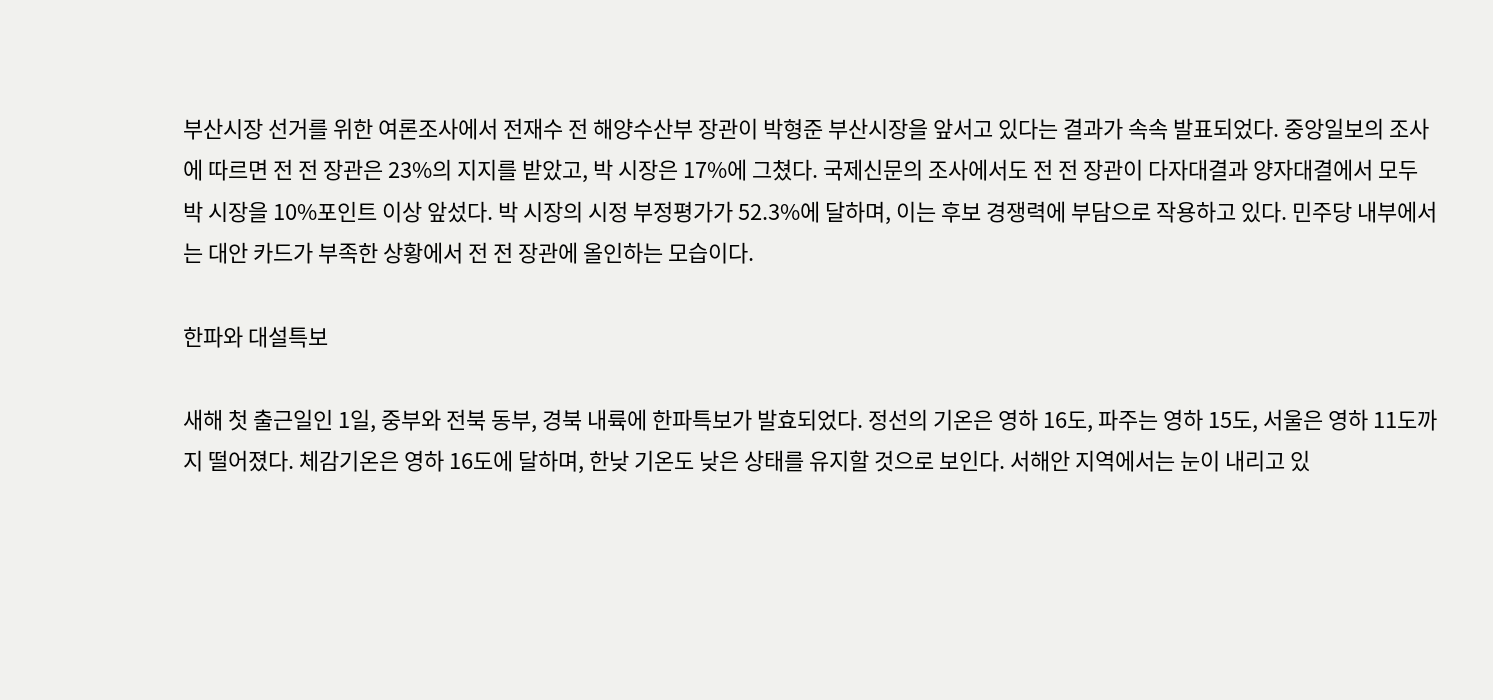부산시장 선거를 위한 여론조사에서 전재수 전 해양수산부 장관이 박형준 부산시장을 앞서고 있다는 결과가 속속 발표되었다. 중앙일보의 조사에 따르면 전 전 장관은 23%의 지지를 받았고, 박 시장은 17%에 그쳤다. 국제신문의 조사에서도 전 전 장관이 다자대결과 양자대결에서 모두 박 시장을 10%포인트 이상 앞섰다. 박 시장의 시정 부정평가가 52.3%에 달하며, 이는 후보 경쟁력에 부담으로 작용하고 있다. 민주당 내부에서는 대안 카드가 부족한 상황에서 전 전 장관에 올인하는 모습이다.

한파와 대설특보

새해 첫 출근일인 1일, 중부와 전북 동부, 경북 내륙에 한파특보가 발효되었다. 정선의 기온은 영하 16도, 파주는 영하 15도, 서울은 영하 11도까지 떨어졌다. 체감기온은 영하 16도에 달하며, 한낮 기온도 낮은 상태를 유지할 것으로 보인다. 서해안 지역에서는 눈이 내리고 있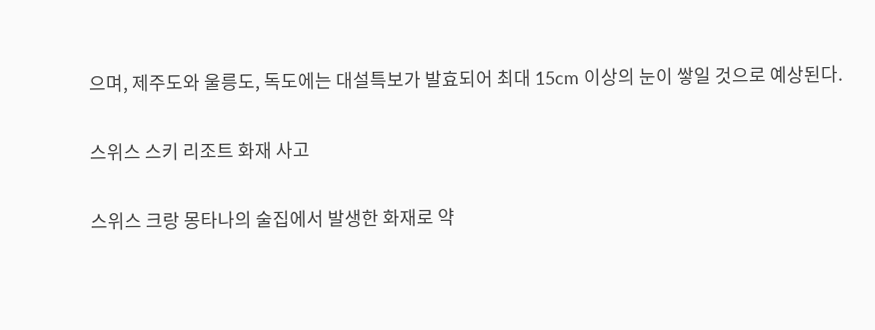으며, 제주도와 울릉도, 독도에는 대설특보가 발효되어 최대 15cm 이상의 눈이 쌓일 것으로 예상된다.

스위스 스키 리조트 화재 사고

스위스 크랑 몽타나의 술집에서 발생한 화재로 약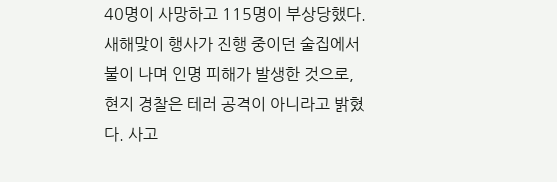40명이 사망하고 115명이 부상당했다. 새해맞이 행사가 진행 중이던 술집에서 불이 나며 인명 피해가 발생한 것으로, 현지 경찰은 테러 공격이 아니라고 밝혔다. 사고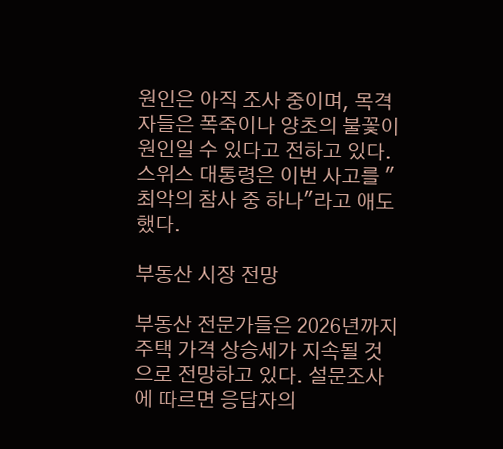원인은 아직 조사 중이며, 목격자들은 폭죽이나 양초의 불꽃이 원인일 수 있다고 전하고 있다. 스위스 대통령은 이번 사고를 "최악의 참사 중 하나"라고 애도했다.

부동산 시장 전망

부동산 전문가들은 2026년까지 주택 가격 상승세가 지속될 것으로 전망하고 있다. 설문조사에 따르면 응답자의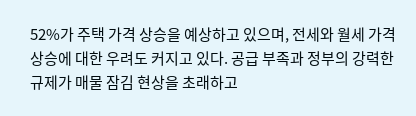52%가 주택 가격 상승을 예상하고 있으며, 전세와 월세 가격 상승에 대한 우려도 커지고 있다. 공급 부족과 정부의 강력한 규제가 매물 잠김 현상을 초래하고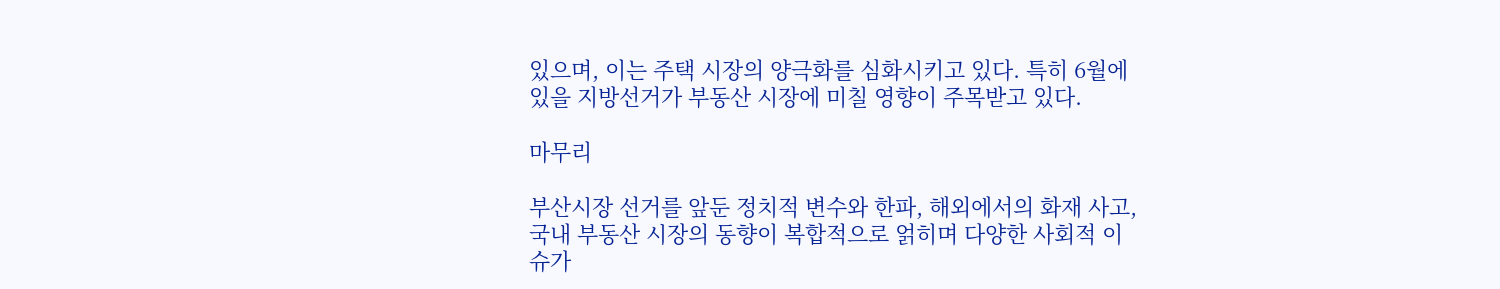있으며, 이는 주택 시장의 양극화를 심화시키고 있다. 특히 6월에 있을 지방선거가 부동산 시장에 미칠 영향이 주목받고 있다.

마무리

부산시장 선거를 앞둔 정치적 변수와 한파, 해외에서의 화재 사고, 국내 부동산 시장의 동향이 복합적으로 얽히며 다양한 사회적 이슈가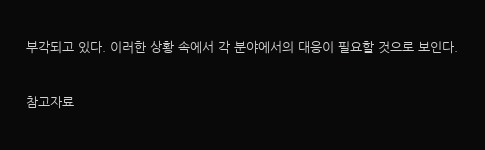부각되고 있다. 이러한 상황 속에서 각 분야에서의 대응이 필요할 것으로 보인다.

참고자료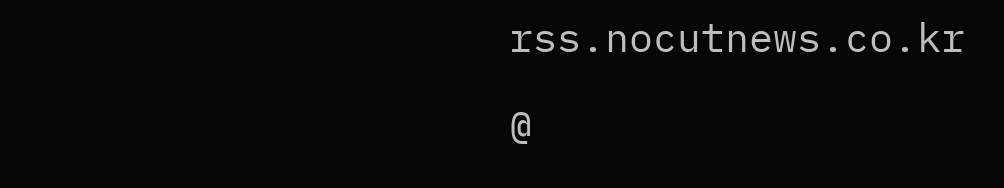rss.nocutnews.co.kr

@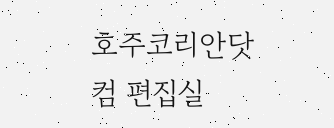호주코리안닷컴 편집실